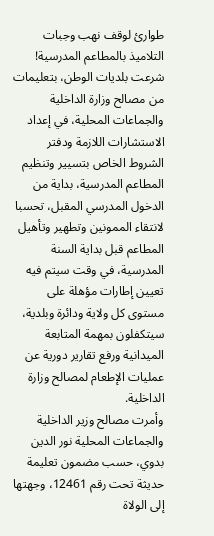طوارئ لوقف نهب وجبات التلاميذ بالمطاعم المدرسية!
شرعت بلديات الوطن، بتعليمات من مصالح وزارة الداخلية والجماعات المحلية، في إعداد الاستشارات اللازمة ودفتر الشروط الخاص بتسيير وتنظيم المطاعم المدرسية، بداية من الدخول المدرسي المقبل، تحسبا لانتقاء الممونين وتطهير وتأهيل المطاعم قبل بداية السنة المدرسية، في وقت سيتم فيه تعيين إطارات مؤهلة على مستوى كل ولاية ودائرة وبلدية، سيتكفلون بمهمة المتابعة الميدانية ورفع تقارير دورية عن عمليات الإطعام لمصالح وزارة الداخلية.
وأمرت مصالح وزير الداخلية والجماعات المحلية نور الدين بدوي، حسب مضمون تعليمة حديثة تحت رقم 12461، وجهتها إلى الولاة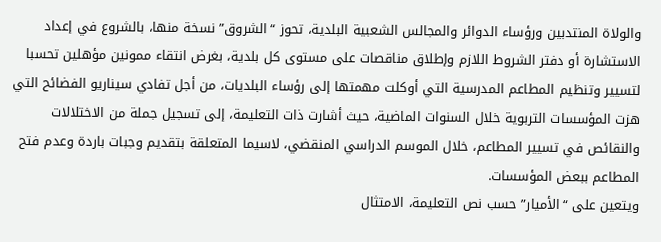والولاة المنتدبين ورؤساء الدوائر والمجالس الشعبية البلدية، تحوز “الشروق” نسخة منها، بالشروع في إعداد الاستشارة أو دفتر الشروط اللازم وإطلاق مناقصات على مستوى كل بلدية، بغرض انتقاء ممونين مؤهلين تحسبا لتسيير وتنظيم المطاعم المدرسية التي أوكلت مهمتها إلى رؤساء البلديات، من أجل تفادي سيناريو الفضائح التي هزت المؤسسات التربوية خلال السنوات الماضية، حيث أشارت ذات التعليمة، إلى تسجيل جملة من الاختلالات والنقائص في تسيير المطاعم، خلال الموسم الدراسي المنقضي، لاسيما المتعلقة بتقديم وجبات باردة وعدم فتح المطاعم ببعض المؤسسات.
ويتعين على “الأميار” حسب نص التعليمة، الامتثال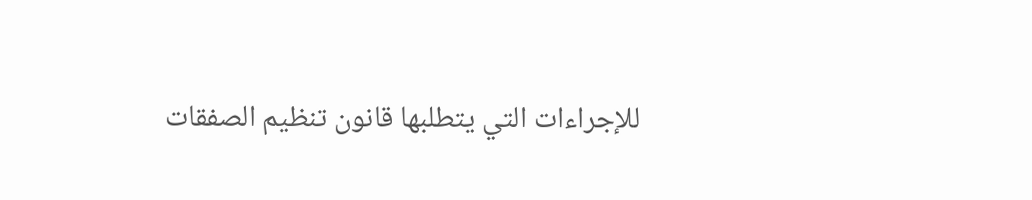للإجراءات التي يتطلبها قانون تنظيم الصفقات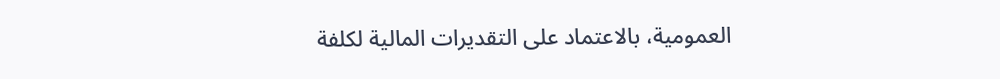العمومية، بالاعتماد على التقديرات المالية لكلفة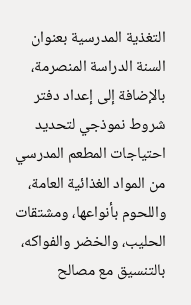التغذية المدرسية بعنوان السنة الدراسة المنصرمة، بالإضافة إلى إعداد دفتر شروط نموذجي لتحديد احتياجات المطعم المدرسي من المواد الغذائية العامة، واللحوم بأنواعها، ومشتقات الحليب، والخضر والفواكه، بالتنسيق مع مصالح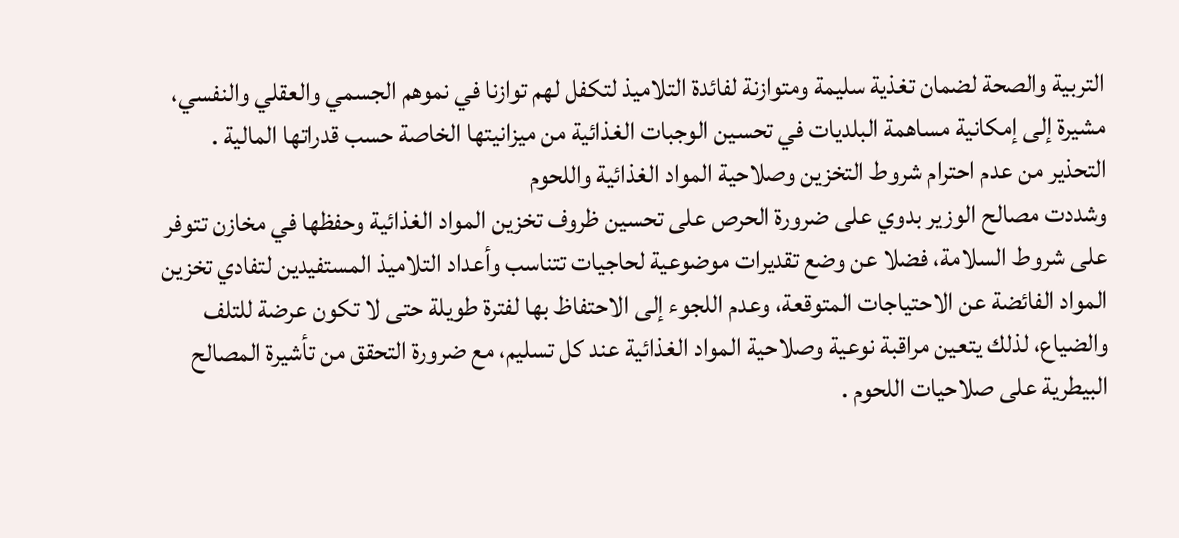التربية والصحة لضمان تغذية سليمة ومتوازنة لفائدة التلاميذ لتكفل لهم توازنا في نموهم الجسمي والعقلي والنفسي، مشيرة إلى إمكانية مساهمة البلديات في تحسين الوجبات الغذائية من ميزانيتها الخاصة حسب قدراتها المالية .
التحذير من عدم احترام شروط التخزين وصلاحية المواد الغذائية واللحوم
وشددت مصالح الوزير بدوي على ضرورة الحرص على تحسين ظروف تخزين المواد الغذائية وحفظها في مخازن تتوفر على شروط السلامة، فضلا عن وضع تقديرات موضوعية لحاجيات تتناسب وأعداد التلاميذ المستفيدين لتفادي تخزين المواد الفائضة عن الاحتياجات المتوقعة، وعدم اللجوء إلى الاحتفاظ بها لفترة طويلة حتى لا تكون عرضة للتلف والضياع، لذلك يتعين مراقبة نوعية وصلاحية المواد الغذائية عند كل تسليم، مع ضرورة التحقق من تأشيرة المصالح البيطرية على صلاحيات اللحوم .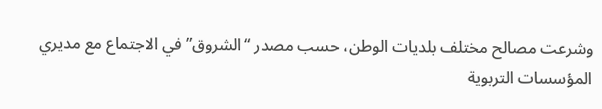وشرعت مصالح مختلف بلديات الوطن، حسب مصدر “الشروق” في الاجتماع مع مديري المؤسسات التربوية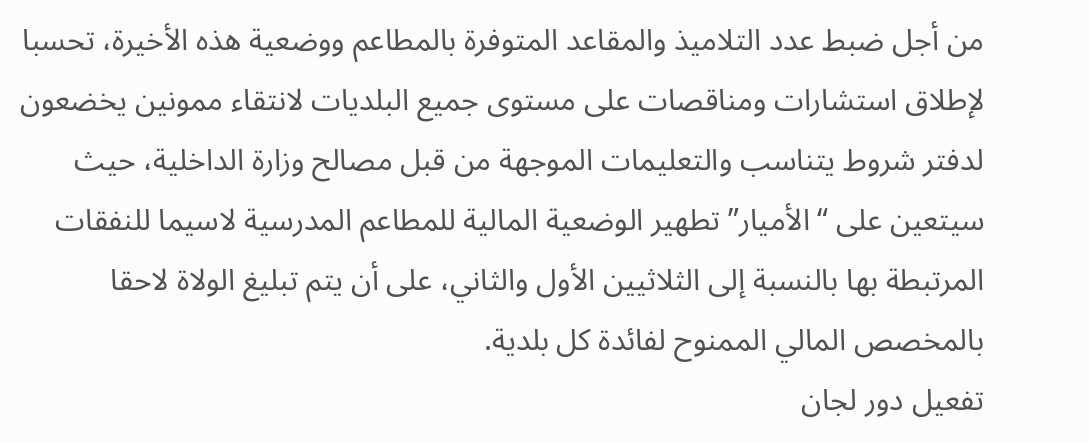من أجل ضبط عدد التلاميذ والمقاعد المتوفرة بالمطاعم ووضعية هذه الأخيرة، تحسبا لإطلاق استشارات ومناقصات على مستوى جميع البلديات لانتقاء ممونين يخضعون لدفتر شروط يتناسب والتعليمات الموجهة من قبل مصالح وزارة الداخلية، حيث سيتعين على “الأميار” تطهير الوضعية المالية للمطاعم المدرسية لاسيما للنفقات المرتبطة بها بالنسبة إلى الثلاثيين الأول والثاني، على أن يتم تبليغ الولاة لاحقا بالمخصص المالي الممنوح لفائدة كل بلدية.
تفعيل دور لجان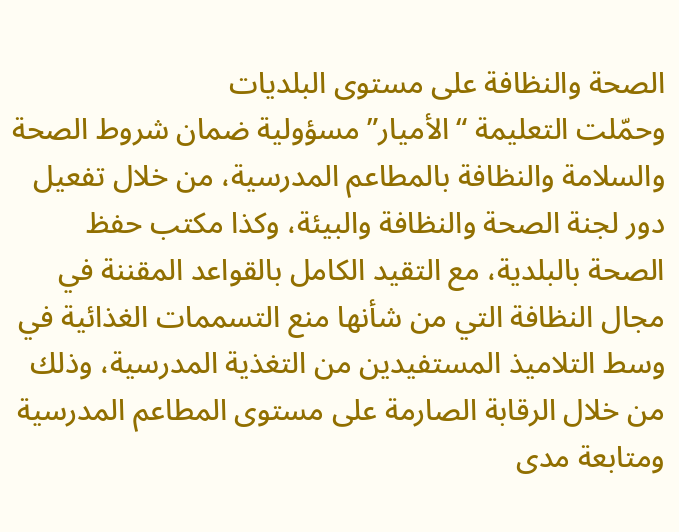الصحة والنظافة على مستوى البلديات
وحمّلت التعليمة “الأميار” مسؤولية ضمان شروط الصحة والسلامة والنظافة بالمطاعم المدرسية، من خلال تفعيل دور لجنة الصحة والنظافة والبيئة، وكذا مكتب حفظ الصحة بالبلدية، مع التقيد الكامل بالقواعد المقننة في مجال النظافة التي من شأنها منع التسممات الغذائية في وسط التلاميذ المستفيدين من التغذية المدرسية، وذلك من خلال الرقابة الصارمة على مستوى المطاعم المدرسية ومتابعة مدى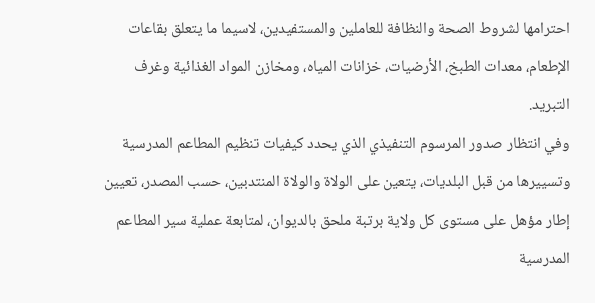احترامها لشروط الصحة والنظافة للعاملين والمستفيدين، لاسيما ما يتعلق بقاعات الإطعام، معدات الطبخ، الأرضيات، خزانات المياه، ومخازن المواد الغذائية وغرف التبريد.
وفي انتظار صدور المرسوم التنفيذي الذي يحدد كيفيات تنظيم المطاعم المدرسية وتسييرها من قبل البلديات، يتعين على الولاة والولاة المنتدبين، حسب المصدر، تعيين إطار مؤهل على مستوى كل ولاية برتبة ملحق بالديوان، لمتابعة عملية سير المطاعم المدرسية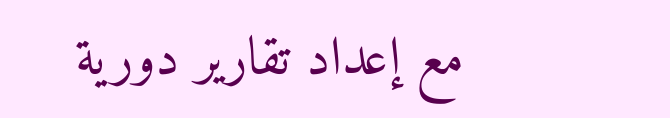مع إعداد تقارير دورية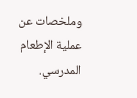وملخصات عن عملية الإطعام المدرسي.